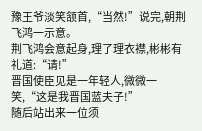豫王爷淡笑颔首,“当然!”说完,朝荆飞鸿一示意。
荆飞鸿会意起身,理了理衣襟,彬彬有礼道:“请!”
晋国使臣见是一年轻人,微微一笑,“这是我晋国蓝夫子!”
随后站出来一位须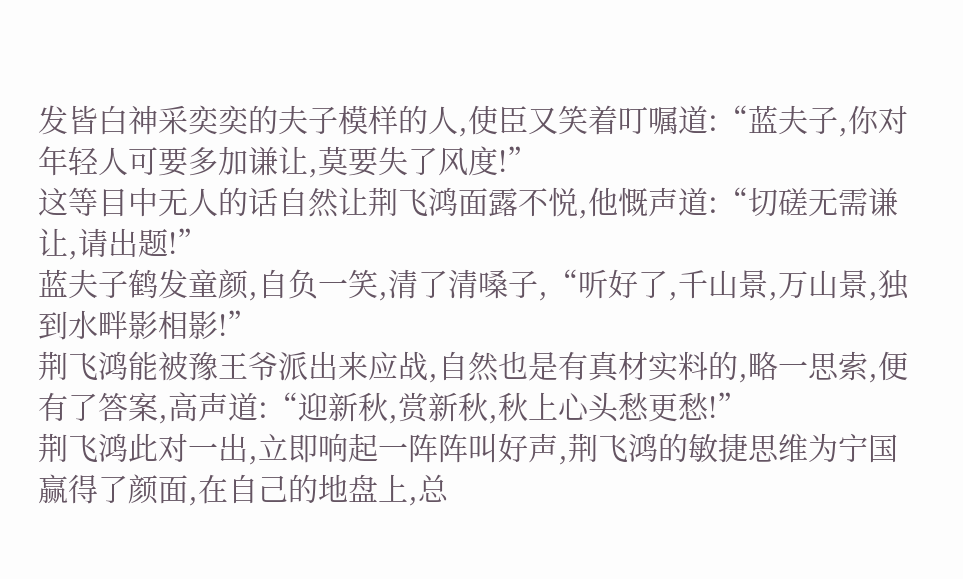发皆白神采奕奕的夫子模样的人,使臣又笑着叮嘱道:“蓝夫子,你对年轻人可要多加谦让,莫要失了风度!”
这等目中无人的话自然让荆飞鸿面露不悦,他慨声道:“切磋无需谦让,请出题!”
蓝夫子鹤发童颜,自负一笑,清了清嗓子,“听好了,千山景,万山景,独到水畔影相影!”
荆飞鸿能被豫王爷派出来应战,自然也是有真材实料的,略一思索,便有了答案,高声道:“迎新秋,赏新秋,秋上心头愁更愁!”
荆飞鸿此对一出,立即响起一阵阵叫好声,荆飞鸿的敏捷思维为宁国赢得了颜面,在自己的地盘上,总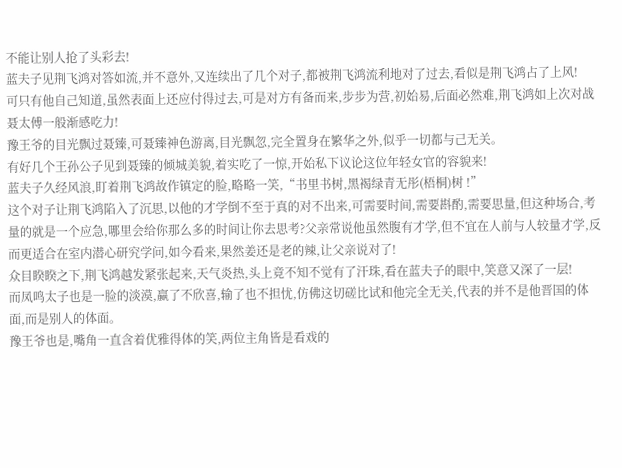不能让别人抢了头彩去!
蓝夫子见荆飞鸿对答如流,并不意外,又连续出了几个对子,都被荆飞鸿流利地对了过去,看似是荆飞鸿占了上风!
可只有他自己知道,虽然表面上还应付得过去,可是对方有备而来,步步为营,初始易,后面必然难,荆飞鸿如上次对战聂太傅一般渐感吃力!
豫王爷的目光飘过聂臻,可聂臻神色游离,目光飘忽,完全置身在繁华之外,似乎一切都与己无关。
有好几个王孙公子见到聂臻的倾城美貌,着实吃了一惊,开始私下议论这位年轻女官的容貌来!
蓝夫子久经风浪,盯着荆飞鸿故作镇定的脸,略略一笑,“书里书树,黑褐绿青无彤(梧桐)树 !”
这个对子让荆飞鸿陷入了沉思,以他的才学倒不至于真的对不出来,可需要时间,需要斟酌,需要思量,但这种场合,考量的就是一个应急,哪里会给你那么多的时间让你去思考?父亲常说他虽然腹有才学,但不宜在人前与人较量才学,反而更适合在室内潜心研究学问,如今看来,果然姜还是老的辣,让父亲说对了!
众目睽睽之下,荆飞鸿越发紧张起来,天气炎热,头上竟不知不觉有了汗珠,看在蓝夫子的眼中,笑意又深了一层!
而凤鸣太子也是一脸的淡漠,赢了不欣喜,输了也不担忧,仿佛这切磋比试和他完全无关,代表的并不是他晋国的体面,而是别人的体面。
豫王爷也是,嘴角一直含着优雅得体的笑,两位主角皆是看戏的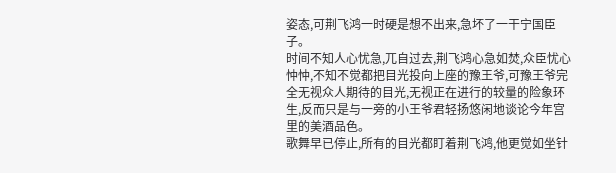姿态,可荆飞鸿一时硬是想不出来,急坏了一干宁国臣子。
时间不知人心忧急,兀自过去,荆飞鸿心急如焚,众臣忧心忡忡,不知不觉都把目光投向上座的豫王爷,可豫王爷完全无视众人期待的目光,无视正在进行的较量的险象环生,反而只是与一旁的小王爷君轻扬悠闲地谈论今年宫里的美酒品色。
歌舞早已停止,所有的目光都盯着荆飞鸿,他更觉如坐针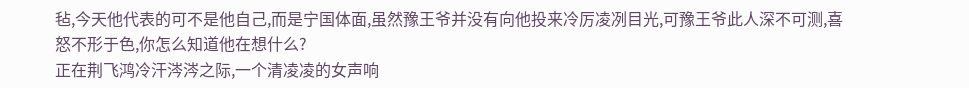毡,今天他代表的可不是他自己,而是宁国体面,虽然豫王爷并没有向他投来冷厉凌冽目光,可豫王爷此人深不可测,喜怒不形于色,你怎么知道他在想什么?
正在荆飞鸿冷汗涔涔之际,一个清凌凌的女声响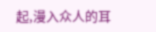起,漫入众人的耳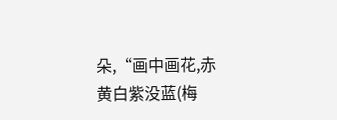朵,“画中画花,赤黄白紫没蓝(梅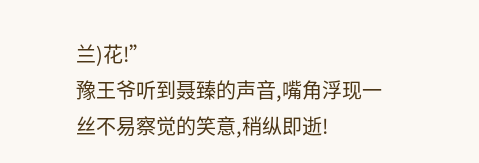兰)花!”
豫王爷听到聂臻的声音,嘴角浮现一丝不易察觉的笑意,稍纵即逝!